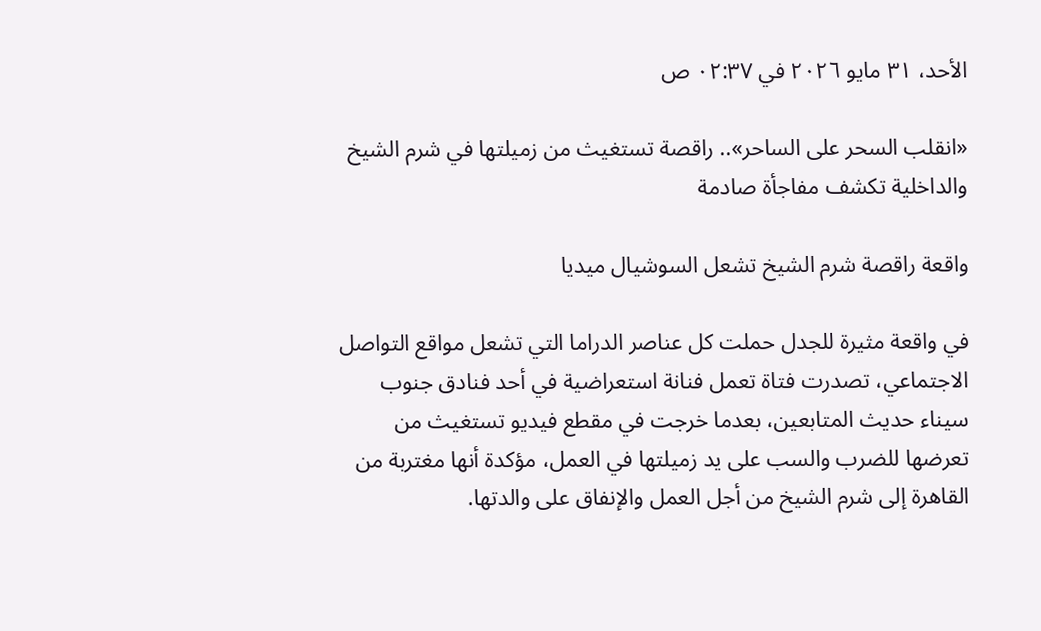الأحد، ٣١ مايو ٢٠٢٦ في ٠٢:٣٧ ص

«انقلب السحر على الساحر».. راقصة تستغيث من زميلتها في شرم الشيخ والداخلية تكشف مفاجأة صادمة

واقعة راقصة شرم الشيخ تشعل السوشيال ميديا

في واقعة مثيرة للجدل حملت كل عناصر الدراما التي تشعل مواقع التواصل الاجتماعي، تصدرت فتاة تعمل فنانة استعراضية في أحد فنادق جنوب سيناء حديث المتابعين، بعدما خرجت في مقطع فيديو تستغيث من تعرضها للضرب والسب على يد زميلتها في العمل، مؤكدة أنها مغتربة من القاهرة إلى شرم الشيخ من أجل العمل والإنفاق على والدتها.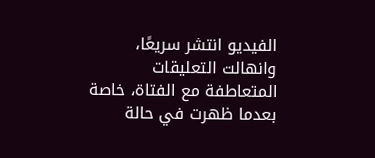الفيديو انتشر سريعًا، وانهالت التعليقات المتعاطفة مع الفتاة، خاصة بعدما ظهرت في حالة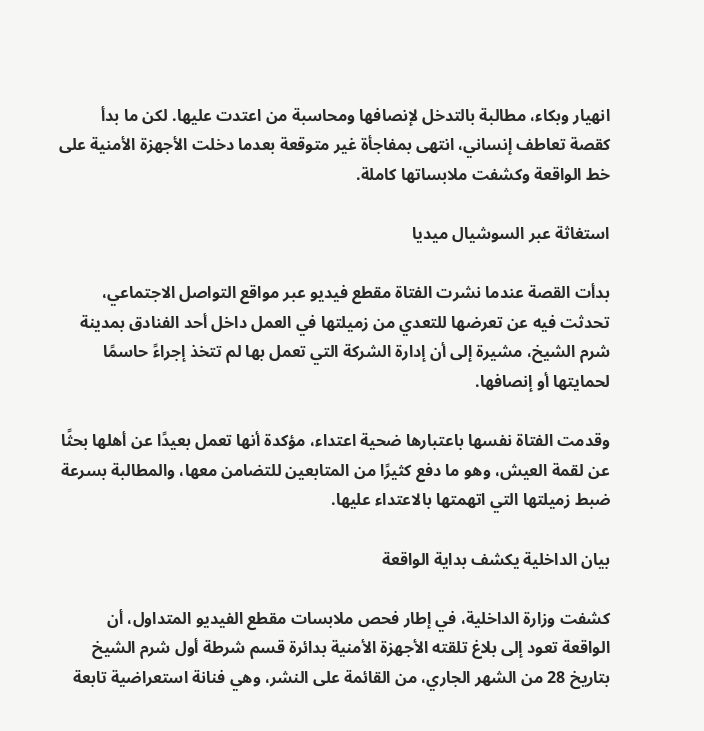انهيار وبكاء، مطالبة بالتدخل لإنصافها ومحاسبة من اعتدت عليها. لكن ما بدأ كقصة تعاطف إنساني، انتهى بمفاجأة غير متوقعة بعدما دخلت الأجهزة الأمنية على خط الواقعة وكشفت ملابساتها كاملة.

استغاثة عبر السوشيال ميديا

بدأت القصة عندما نشرت الفتاة مقطع فيديو عبر مواقع التواصل الاجتماعي، تحدثت فيه عن تعرضها للتعدي من زميلتها في العمل داخل أحد الفنادق بمدينة شرم الشيخ، مشيرة إلى أن إدارة الشركة التي تعمل بها لم تتخذ إجراءً حاسمًا لحمايتها أو إنصافها.

وقدمت الفتاة نفسها باعتبارها ضحية اعتداء، مؤكدة أنها تعمل بعيدًا عن أهلها بحثًا عن لقمة العيش، وهو ما دفع كثيرًا من المتابعين للتضامن معها، والمطالبة بسرعة ضبط زميلتها التي اتهمتها بالاعتداء عليها.

بيان الداخلية يكشف بداية الواقعة

كشفت وزارة الداخلية، في إطار فحص ملابسات مقطع الفيديو المتداول، أن الواقعة تعود إلى بلاغ تلقته الأجهزة الأمنية بدائرة قسم شرطة أول شرم الشيخ بتاريخ 28 من الشهر الجاري، من القائمة على النشر، وهي فنانة استعراضية تابعة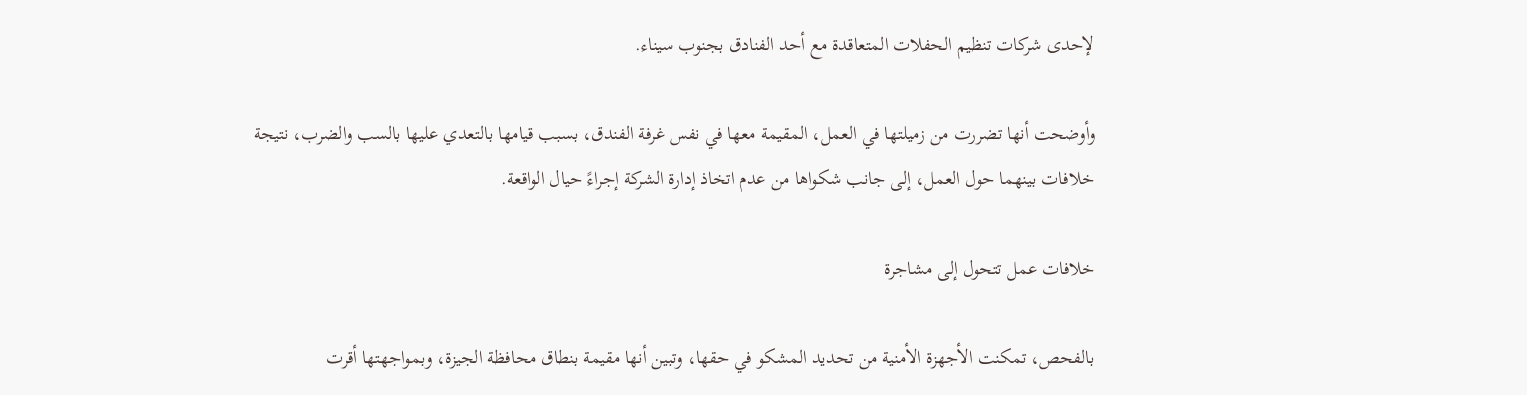لإحدى شركات تنظيم الحفلات المتعاقدة مع أحد الفنادق بجنوب سيناء.

وأوضحت أنها تضررت من زميلتها في العمل، المقيمة معها في نفس غرفة الفندق، بسبب قيامها بالتعدي عليها بالسب والضرب، نتيجة خلافات بينهما حول العمل، إلى جانب شكواها من عدم اتخاذ إدارة الشركة إجراءً حيال الواقعة.

خلافات عمل تتحول إلى مشاجرة

بالفحص، تمكنت الأجهزة الأمنية من تحديد المشكو في حقها، وتبين أنها مقيمة بنطاق محافظة الجيزة، وبمواجهتها أقرت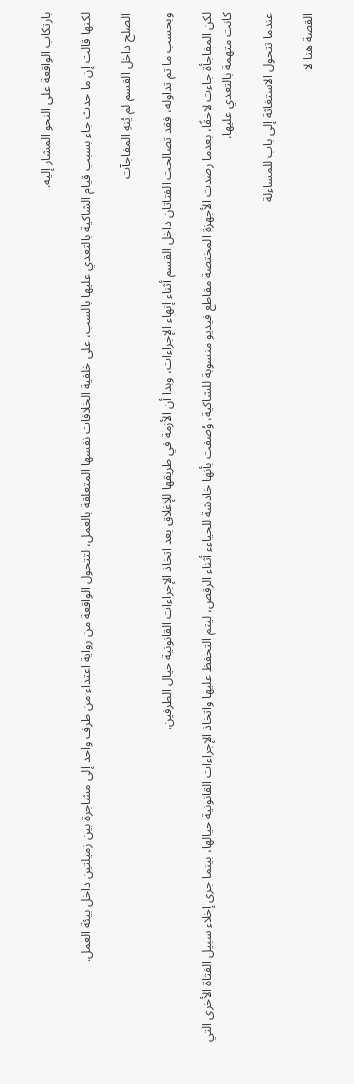بارتكاب الواقعة على النحو المشار إليه.

لكنها قالت إن ما حدث جاء بسبب قيام الشاكية بالتعدي عليها بالسب، على خلفية الخلافات نفسها المتعلقة بالعمل، لتتحول الواقعة من رواية اعتداء من طرف واحد إلى مشاجرة بين زميلتين داخل بيئة العمل.

الصلح داخل القسم لم يُنهِ المفاجآت

وبحسب ما تم تداوله، فقد تصالحت الفتاتان داخل القسم أثناء إنهاء الإجراءات، وبدا أن الأزمة في طريقها للإغلاق بعد اتخاذ الإجراءات القانونية حيال الطرفين.

لكن المفاجأة جاءت لاحقًا، بعدما رصدت الأجهزة المختصة مقاطع فيديو منسوبة للشاكية، وُصفت بأنها خادشة للحياءء أثناء الرقص، ليتم التحفظ عليها واتخاذ الإجراءات القانونية حيالها، بينما جرى إخلاء سبيل الفتاة الأخرى التي كانت متهمة بالتعدي عليها.

عندما تتحول الاستغاثة إلى باب للمساءلة

القصة هنا لا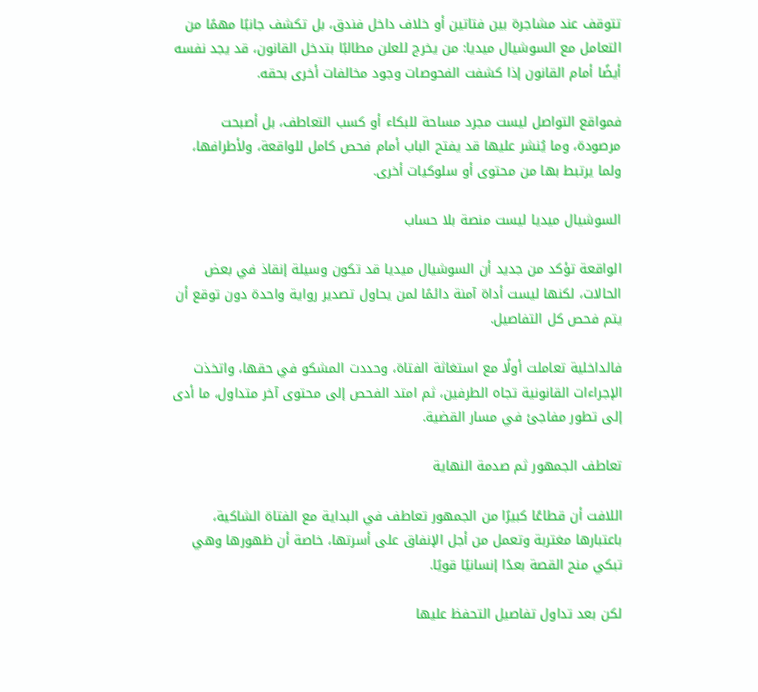تتوقف عند مشاجرة بين فتاتين أو خلاف داخل فندق، بل تكشف جانبًا مهمًا من التعامل مع السوشيال ميديا: من يخرج للعلن مطالبًا بتدخل القانون، قد يجد نفسه أيضًا أمام القانون إذا كشفت الفحوصات وجود مخالفات أخرى بحقه.

فمواقع التواصل ليست مجرد مساحة للبكاء أو كسب التعاطف، بل أصبحت مرصودة، وما يُنشر عليها قد يفتح الباب أمام فحص كامل للواقعة، ولأطرافها، ولما يرتبط بها من محتوى أو سلوكيات أخرى.

السوشيال ميديا ليست منصة بلا حساب

الواقعة تؤكد من جديد أن السوشيال ميديا قد تكون وسيلة إنقاذ في بعض الحالات، لكنها ليست أداة آمنة دائمًا لمن يحاول تصدير رواية واحدة دون توقع أن يتم فحص كل التفاصيل.

فالداخلية تعاملت أولًا مع استغاثة الفتاة، وحددت المشكو في حقها، واتخذت الإجراءات القانونية تجاه الطرفين، ثم امتد الفحص إلى محتوى آخر متداول، ما أدى إلى تطور مفاجئ في مسار القضية.

تعاطف الجمهور ثم صدمة النهاية

اللافت أن قطاعًا كبيرًا من الجمهور تعاطف في البداية مع الفتاة الشاكية، باعتبارها مغتربة وتعمل من أجل الإنفاق على أسرتها، خاصة أن ظهورها وهي تبكي منح القصة بعدًا إنسانيًا قويًا.

لكن بعد تداول تفاصيل التحفظ عليها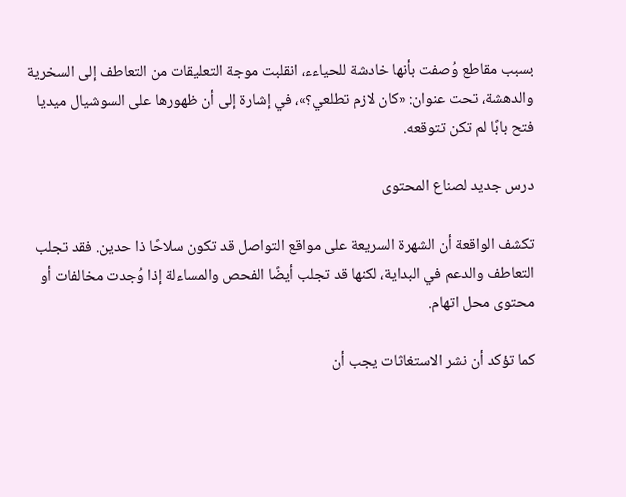بسبب مقاطع وُصفت بأنها خادشة للحياءء، انقلبت موجة التعليقات من التعاطف إلى السخرية والدهشة، تحت عنوان: «كان لازم تطلعي؟»، في إشارة إلى أن ظهورها على السوشيال ميديا فتح بابًا لم تكن تتوقعه.

درس جديد لصناع المحتوى

تكشف الواقعة أن الشهرة السريعة على مواقع التواصل قد تكون سلاحًا ذا حدين. فقد تجلب التعاطف والدعم في البداية، لكنها قد تجلب أيضًا الفحص والمساءلة إذا وُجدت مخالفات أو محتوى محل اتهام.

كما تؤكد أن نشر الاستغاثات يجب أن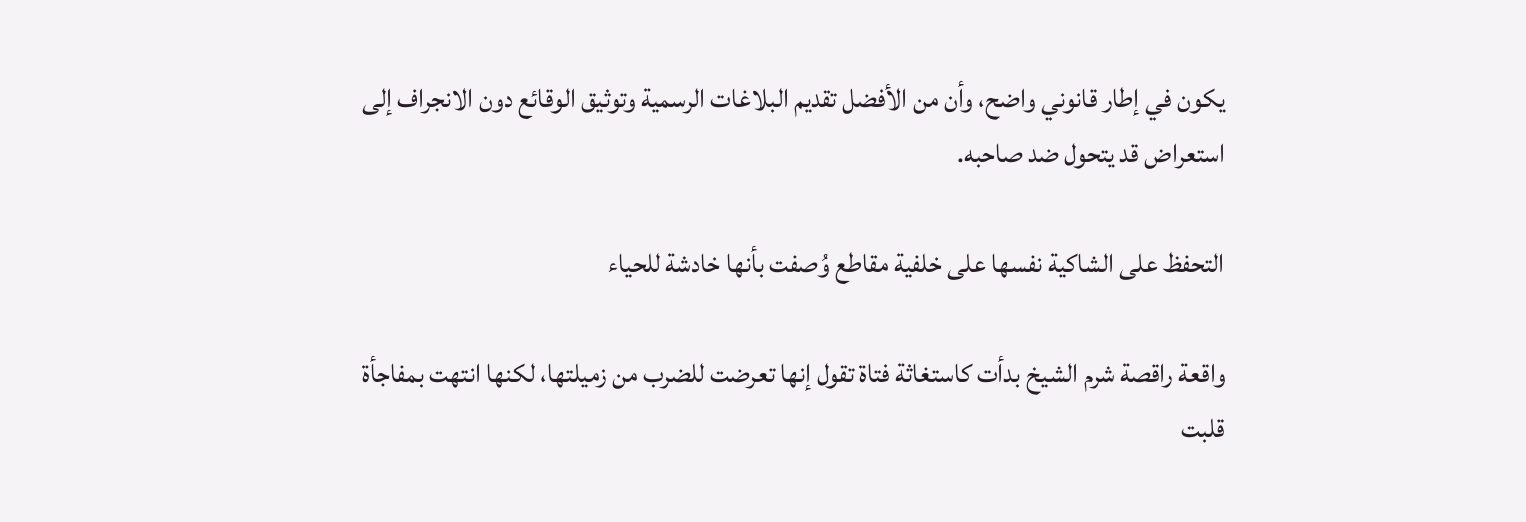يكون في إطار قانوني واضح، وأن من الأفضل تقديم البلاغات الرسمية وتوثيق الوقائع دون الانجراف إلى استعراض قد يتحول ضد صاحبه.

التحفظ على الشاكية نفسها على خلفية مقاطع وُصفت بأنها خادشة للحياء

واقعة راقصة شرم الشيخ بدأت كاستغاثة فتاة تقول إنها تعرضت للضرب من زميلتها، لكنها انتهت بمفاجأة قلبت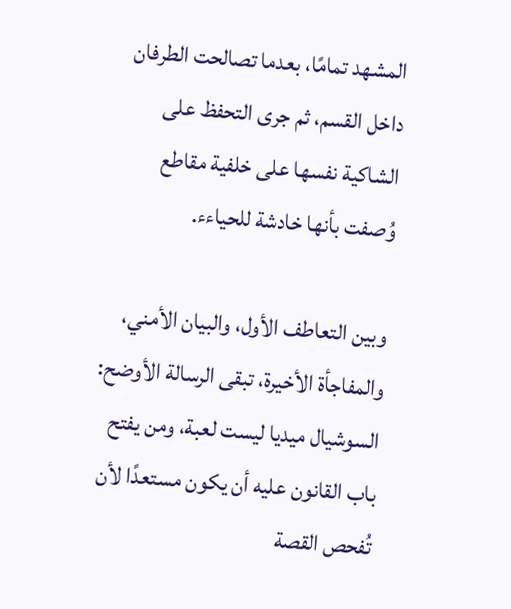المشهد تمامًا، بعدما تصالحت الطرفان داخل القسم، ثم جرى التحفظ على الشاكية نفسها على خلفية مقاطع وُصفت بأنها خادشة للحياءء.

وبين التعاطف الأول، والبيان الأمني، والمفاجأة الأخيرة، تبقى الرسالة الأوضح: السوشيال ميديا ليست لعبة، ومن يفتح باب القانون عليه أن يكون مستعدًا لأن تُفحص القصة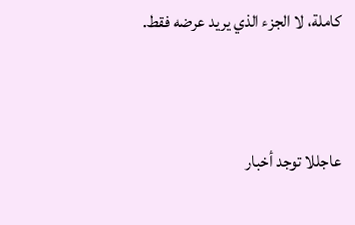كاملة، لا الجزء الذي يريد عرضه فقط.



عاجللا توجد أخبار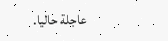عاجلة حاليا.